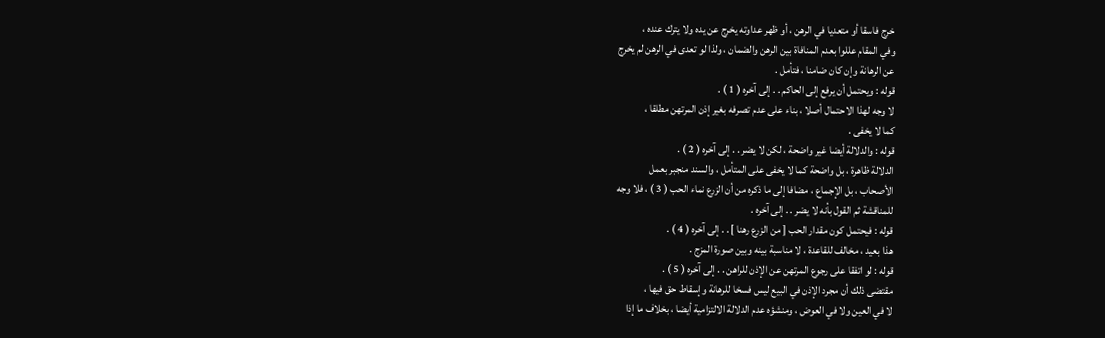خرج فاسقا أو متعديا في الرهن ، أو ظهر عداوته يخرج عن يده ولا يترك عنده ،
وفي المقام عللوا بعدم المنافاة بين الرهن والضمان ، ولذا لو تعدى في الرهن لم يخرج
عن الرهانة وإن كان ضامنا ، فتأمل .
قوله : ويحتمل أن يرفع إلى الحاكم . . إلى آخره ( 1 ) .
لا وجه لهذا الاحتمال أصلا ، بناء على عدم تصرفه بغير إذن المرتهن مطلقا ،
كما لا يخفى .
قوله : والدلالة أيضا غير واضحة ، لكن لا يضر . . إلى آخره ( 2 ) .
الدلالة ظاهرة ، بل واضحة كما لا يخفى على المتأمل ، والسند منجبر بعمل
الأصحاب ، بل الإجماع ، مضافا إلى ما ذكره من أن الزرع نماء الحب ( 3 ) ، فلا وجه
للمناقشة ثم القول بأنه لا يضر . . إلى آخره .
قوله : فيحتمل كون مقدار الحب [ من الزرع رهنا ] . . إلى آخره ( 4 ) .
هذا بعيد ، مخالف للقاعدة ، لا مناسبة بينه وبين صورة المزج .
قوله : لو اتفقا على رجوع المرتهن عن الإذن للراهن . . إلى آخره ( 5 ) .
مقتضى ذلك أن مجرد الإذن في البيع ليس فسخا للرهانة وإسقاط حق فيها ،
لا في العين ولا في العوض ، ومنشؤه عدم الدلالة الالتزامية أيضا ، بخلاف ما إذا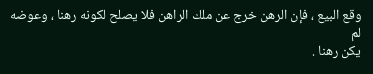وقع البيع ، فإن الرهن خرج عن ملك الراهن فلا يصلح لكونه رهنا ، وعوضه لم
يكن رهنا .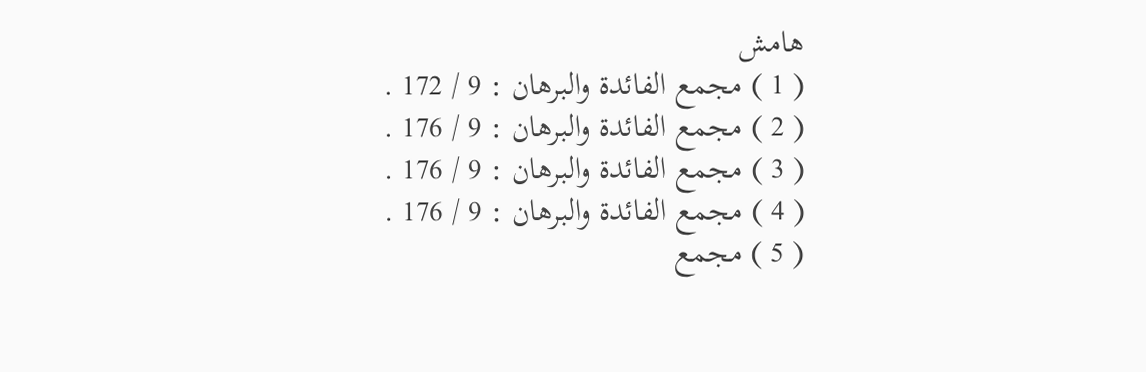هامش
( 1 ) مجمع الفائدة والبرهان : 9 / 172 .
( 2 ) مجمع الفائدة والبرهان : 9 / 176 .
( 3 ) مجمع الفائدة والبرهان : 9 / 176 .
( 4 ) مجمع الفائدة والبرهان : 9 / 176 .
( 5 ) مجمع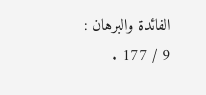الفائدة والبرهان : 9 / 177 .